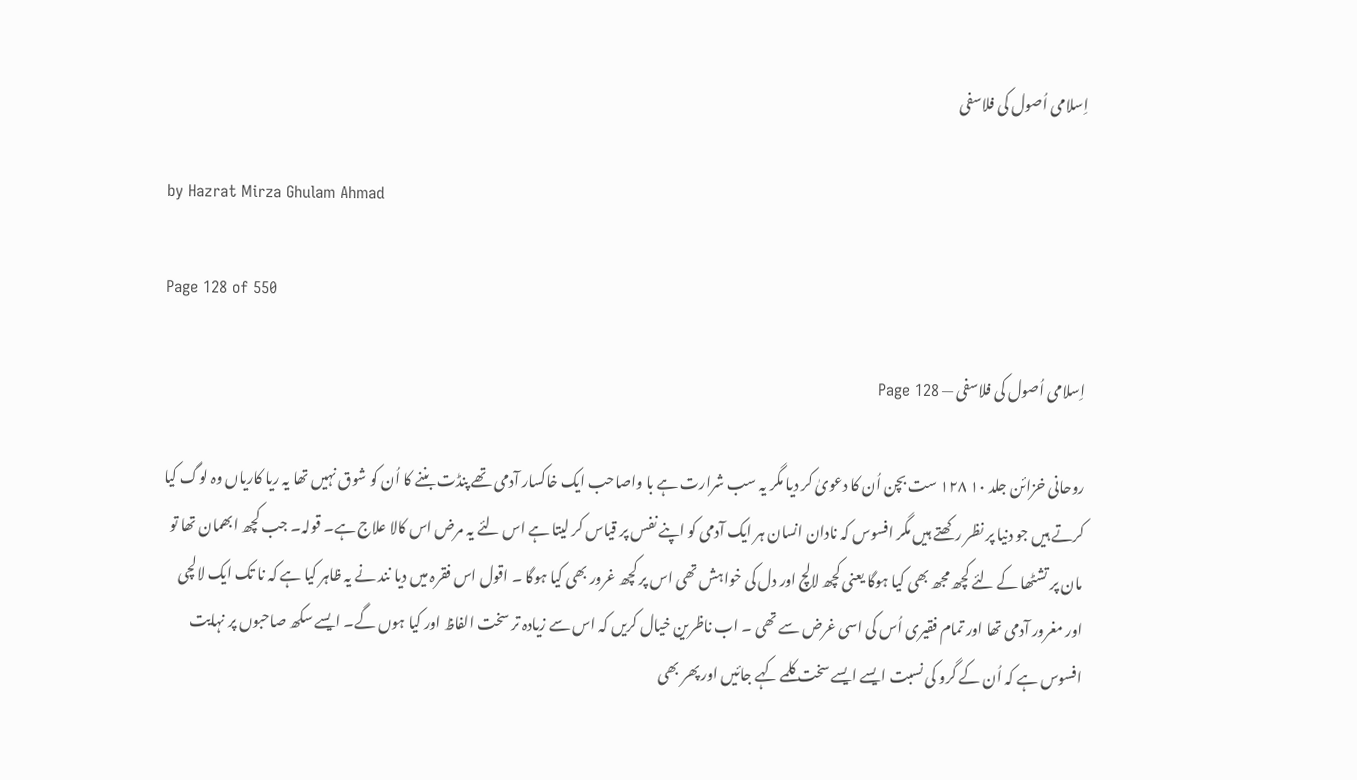اِسلامی اُصول کی فلاسفی

by Hazrat Mirza Ghulam Ahmad

Page 128 of 550

اِسلامی اُصول کی فلاسفی — Page 128

روحانی خزائن جلد ۱۰ ۱۲۸ ست بچن اُن کا دعویٰ کر دیا مگر یہ سب شرارت ہے با واصاحب ایک خاکسار آدمی تھے پنڈت بننے کا اُن کو شوق نہیں تھا یہ ریا کاریاں وہ لوگ کیا کرتے ہیں جو دنیا پر نظر رکھتے ہیں مگر افسوس کہ نادان انسان ہر ایک آدمی کو اپنے نفس پر قیاس کر لیتا ہے اس لئے یہ مرض اس کالا علاج ہے۔ قولہ۔ جب کچھ ابھمان تھا تو مان پر تشٹھا کے لئے کچھ مجھ بھی کیا ہوگا یعنی کچھ لالچ اور دل کی خواہش تھی اس پر کچھ غرور بھی کیا ہوگا ۔ اقول اس فقرہ میں دیا نند نے یہ ظاہر کیا ہے کہ نا تک ایک لالچی اور مغرور آدمی تھا اور تمام فقیری اُس کی اسی غرض سے تھی ۔ اب ناظرین خیال کریں کہ اس سے زیادہ تر سخت الفاظ اور کیا ہوں گے۔ ایسے سکھ صاحبوں پر نہایت افسوس ہے کہ اُن کے گرو کی نسبت ایسے ایسے سخت کلمے کہے جائیں اور پھر بھی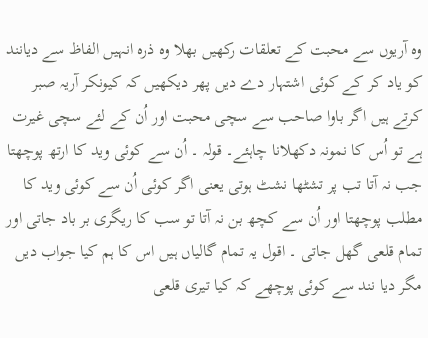وہ آریوں سے محبت کے تعلقات رکھیں بھلا وہ ذرہ انہیں الفاظ سے دیانند کو یاد کر کے کوئی اشتہار دے دیں پھر دیکھیں کہ کیونکر آریہ صبر کرتے ہیں اگر باوا صاحب سے سچی محبت اور اُن کے لئے سچی غیرت ہے تو اُس کا نمونہ دکھلانا چاہئے۔ قولہ ۔ اُن سے کوئی وید کا ارتھ پوچھتا جب نہ آتا تب پر تشٹھا نشٹ ہوتی یعنی اگر کوئی اُن سے کوئی وید کا مطلب پوچھتا اور اُن سے کچھ بن نہ آتا تو سب کا ریگری بر باد جاتی اور تمام قلعی گھل جاتی ۔ اقول یہ تمام گالیاں ہیں اس کا ہم کیا جواب دیں مگر دیا نند سے کوئی پوچھے کہ کیا تیری قلعی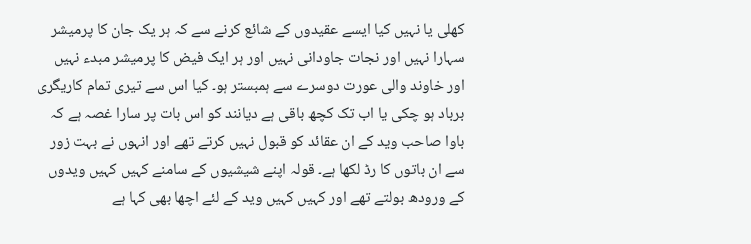کھلی یا نہیں کیا ایسے عقیدوں کے شائع کرنے سے کہ ہر یک جان کا پرمیشر سہارا نہیں اور نجات جاودانی نہیں اور ہر ایک فیض کا پرمیشر مبدء نہیں اور خاوند والی عورت دوسرے سے ہمبستر ہو۔ کیا اس سے تیری تمام کاریگری برباد ہو چکی یا اب تک کچھ باقی ہے دیانند کو اس بات پر سارا غصہ ہے کہ باوا صاحب وید کے ان عقائد کو قبول نہیں کرتے تھے اور انہوں نے بہت زور سے ان باتوں کا رڈ لکھا ہے۔ قولہ اپنے شیشیوں کے سامنے کہیں کہیں ویدوں کے ورودھ بولتے تھے اور کہیں کہیں وید کے لئے اچھا بھی کہا ہے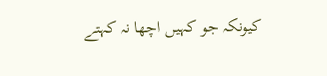کیونکہ جو کہیں اچھا نہ کہتے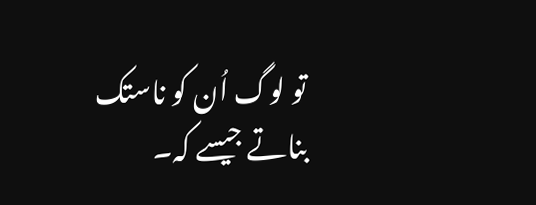تو لوگ اُن کو ناستک بناتے جیسے کہ۔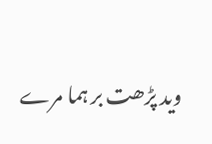وید پڑھت بر ہما مرے